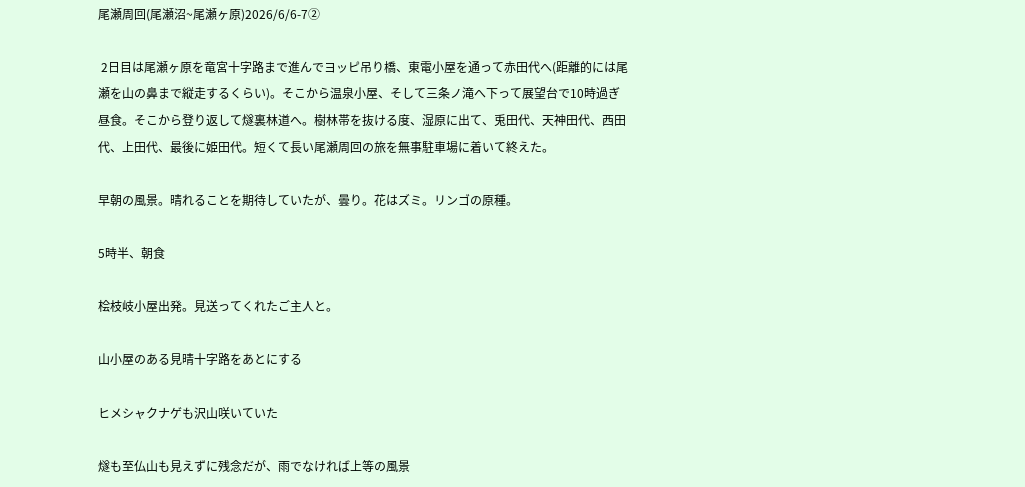尾瀬周回(尾瀬沼~尾瀬ヶ原)2026/6/6-7②

 2日目は尾瀬ヶ原を竜宮十字路まで進んでヨッピ吊り橋、東電小屋を通って赤田代へ(距離的には尾瀬を山の鼻まで縦走するくらい)。そこから温泉小屋、そして三条ノ滝へ下って展望台で10時過ぎ昼食。そこから登り返して燧裏林道へ。樹林帯を抜ける度、湿原に出て、兎田代、天神田代、西田代、上田代、最後に姫田代。短くて長い尾瀬周回の旅を無事駐車場に着いて終えた。

早朝の風景。晴れることを期待していたが、曇り。花はズミ。リンゴの原種。

5時半、朝食

桧枝岐小屋出発。見送ってくれたご主人と。

山小屋のある見晴十字路をあとにする

ヒメシャクナゲも沢山咲いていた

燧も至仏山も見えずに残念だが、雨でなければ上等の風景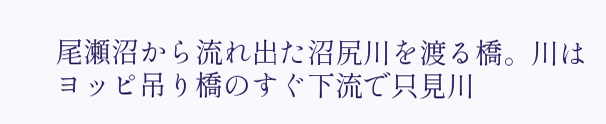尾瀬沼から流れ出た沼尻川を渡る橋。川はヨッピ吊り橋のすぐ下流で只見川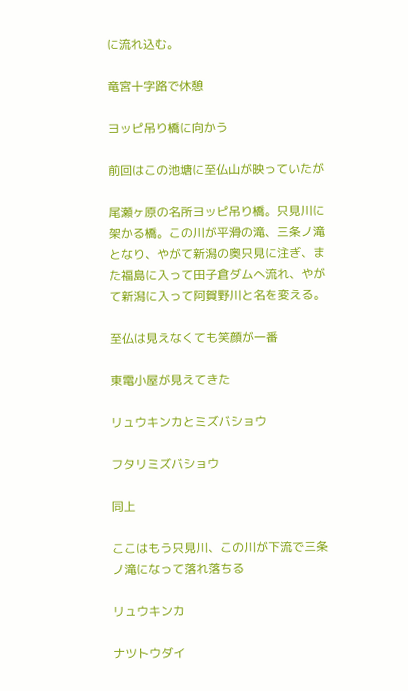に流れ込む。

竜宮十字路で休憩

ヨッピ吊り橋に向かう

前回はこの池塘に至仏山が映っていたが

尾瀬ヶ原の名所ヨッピ吊り橋。只見川に架かる橋。この川が平滑の滝、三条ノ滝となり、やがて新潟の奥只見に注ぎ、また福島に入って田子倉ダムへ流れ、やがて新潟に入って阿賀野川と名を変える。

至仏は見えなくても笑顔が一番

東電小屋が見えてきた

リュウキンカとミズバショウ

フタリミズバショウ

同上

ここはもう只見川、この川が下流で三条ノ滝になって落れ落ちる

リュウキンカ

ナツトウダイ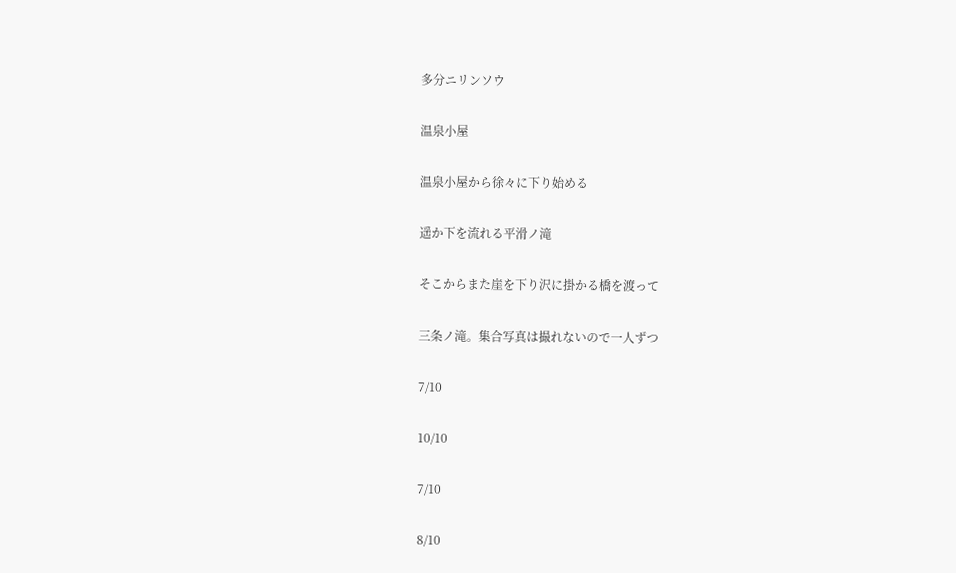多分ニリンソウ

温泉小屋

温泉小屋から徐々に下り始める

遥か下を流れる平滑ノ滝

そこからまた崖を下り沢に掛かる橋を渡って

三条ノ滝。集合写真は撮れないので一人ずつ

7/10

10/10

7/10

8/10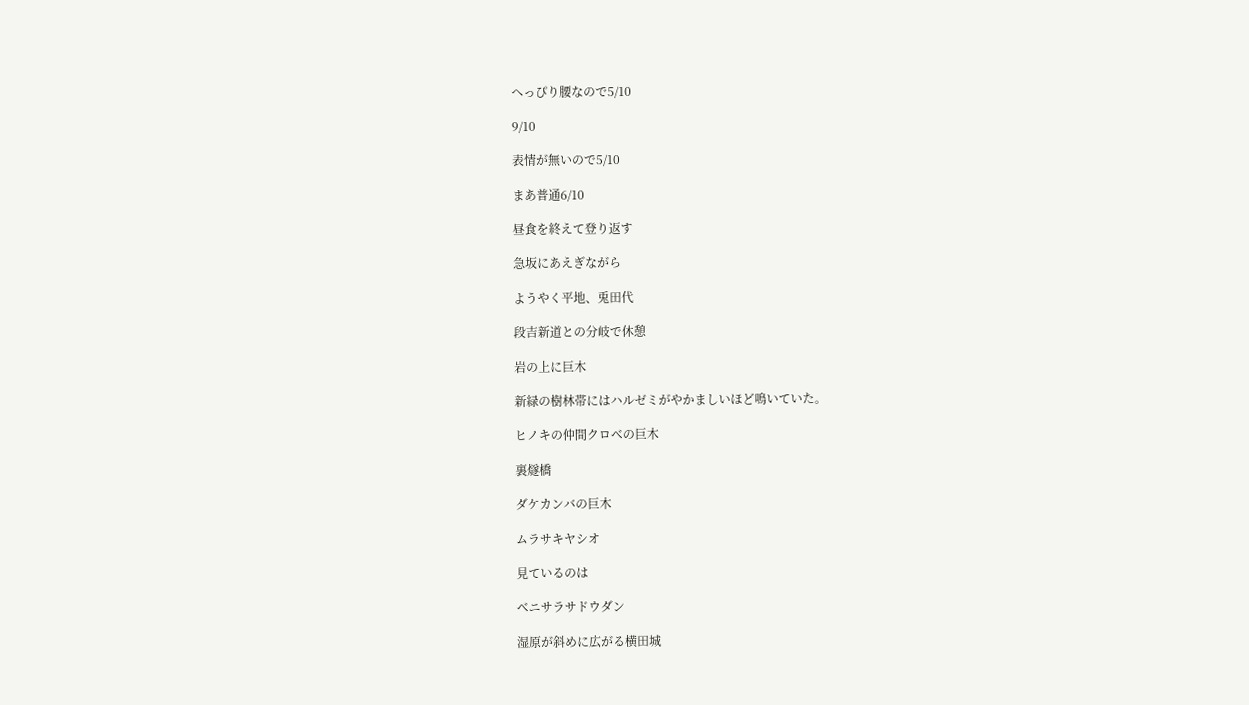へっぴり腰なので5/10

9/10

表情が無いので5/10

まあ普通6/10

昼食を終えて登り返す

急坂にあえぎながら

ようやく平地、兎田代

段吉新道との分岐で休憩

岩の上に巨木

新緑の樹林帯にはハルゼミがやかましいほど鳴いていた。

ヒノキの仲間クロベの巨木

裏燧橋

ダケカンバの巨木

ムラサキヤシオ

見ているのは

ベニサラサドウダン

湿原が斜めに広がる横田城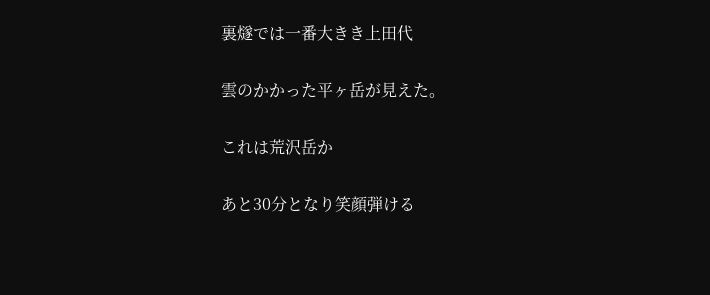裏燧では一番大きき上田代

雲のかかった平ヶ岳が見えた。

これは荒沢岳か

あと30分となり笑顔弾ける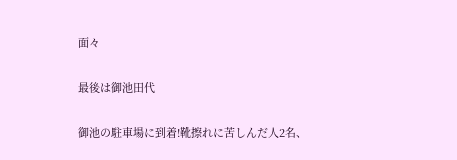面々

最後は御池田代

御池の駐車場に到着!靴擦れに苦しんだ人2名、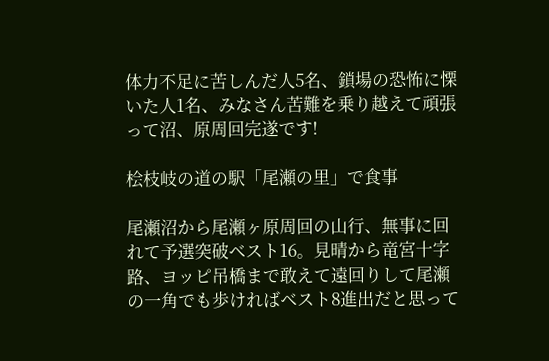体力不足に苦しんだ人5名、鎖場の恐怖に慄いた人1名、みなさん苦難を乗り越えて頑張って沼、原周回完遂です!

桧枝岐の道の駅「尾瀬の里」で食事

尾瀬沼から尾瀬ヶ原周回の山行、無事に回れて予選突破ベスト16。見晴から竜宮十字路、ヨッピ吊橋まで敢えて遠回りして尾瀬の一角でも歩ければベスト8進出だと思って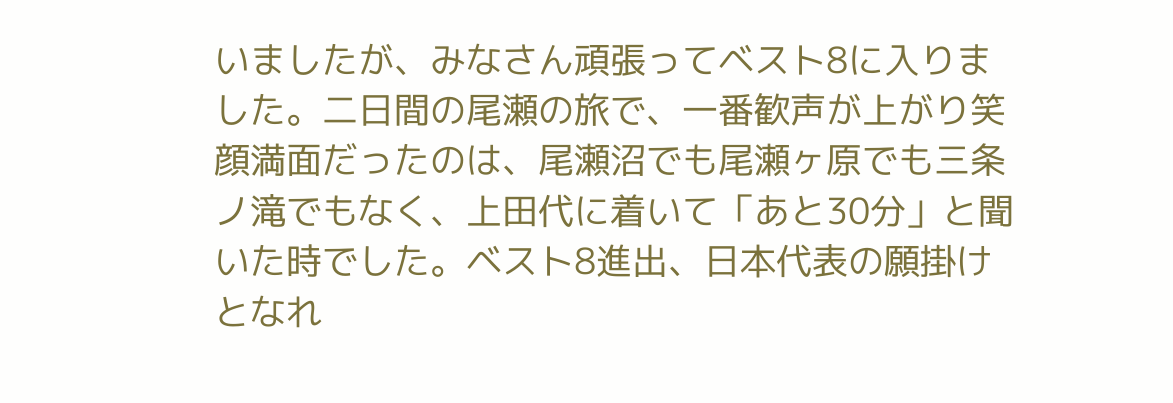いましたが、みなさん頑張ってベスト8に入りました。二日間の尾瀬の旅で、一番歓声が上がり笑顔満面だったのは、尾瀬沼でも尾瀬ヶ原でも三条ノ滝でもなく、上田代に着いて「あと30分」と聞いた時でした。ベスト8進出、日本代表の願掛けとなれ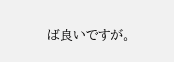ば良いですが。